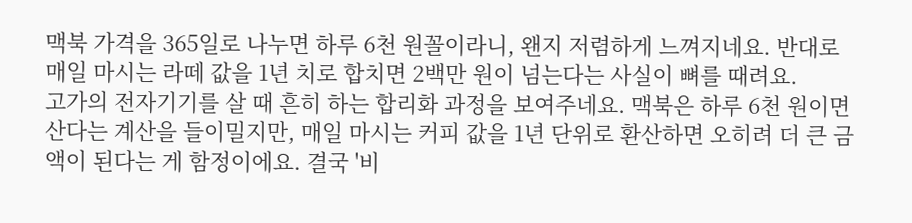맥북 가격을 365일로 나누면 하루 6천 원꼴이라니, 왠지 저렴하게 느껴지네요. 반대로 매일 마시는 라떼 값을 1년 치로 합치면 2백만 원이 넘는다는 사실이 뼈를 때려요.
고가의 전자기기를 살 때 흔히 하는 합리화 과정을 보여주네요. 맥북은 하루 6천 원이면 산다는 계산을 들이밀지만, 매일 마시는 커피 값을 1년 단위로 환산하면 오히려 더 큰 금액이 된다는 게 함정이에요. 결국 '비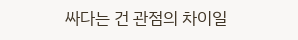싸다는 건 관점의 차이일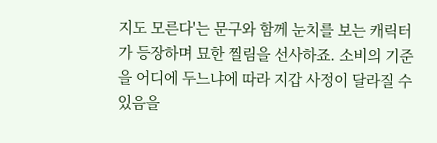지도 모른다'는 문구와 함께 눈치를 보는 캐릭터가 등장하며 묘한 찔림을 선사하죠. 소비의 기준을 어디에 두느냐에 따라 지갑 사정이 달라질 수 있음을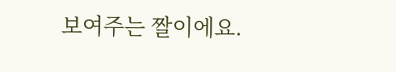보여주는 짤이에요.